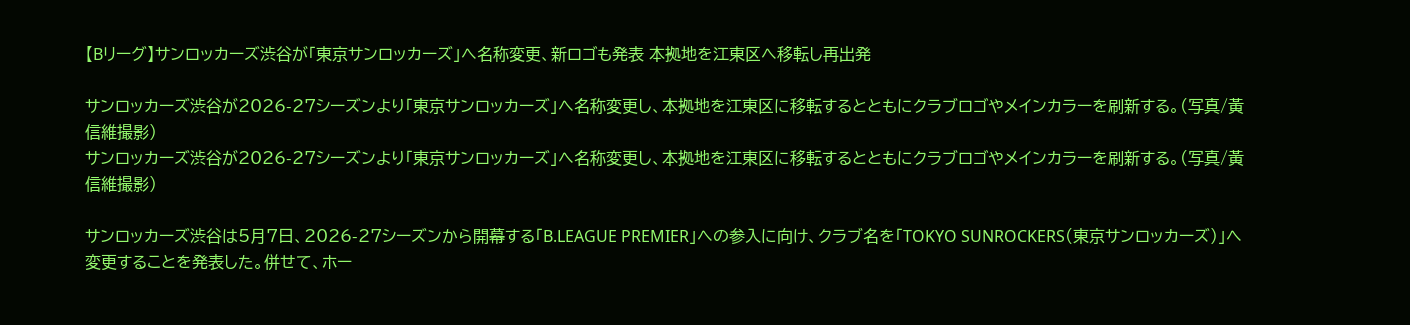【Bリーグ】サンロッカーズ渋谷が「東京サンロッカーズ」へ名称変更、新ロゴも発表 本拠地を江東区へ移転し再出発

サンロッカーズ渋谷が2026-27シーズンより「東京サンロッカーズ」へ名称変更し、本拠地を江東区に移転するとともにクラブロゴやメインカラーを刷新する。(写真/黃信維撮影)
サンロッカーズ渋谷が2026-27シーズンより「東京サンロッカーズ」へ名称変更し、本拠地を江東区に移転するとともにクラブロゴやメインカラーを刷新する。(写真/黃信維撮影)

サンロッカーズ渋谷は5月7日、2026-27シーズンから開幕する「B.LEAGUE PREMIER」への参入に向け、クラブ名を「TOKYO SUNROCKERS(東京サンロッカーズ)」へ変更することを発表した。併せて、ホー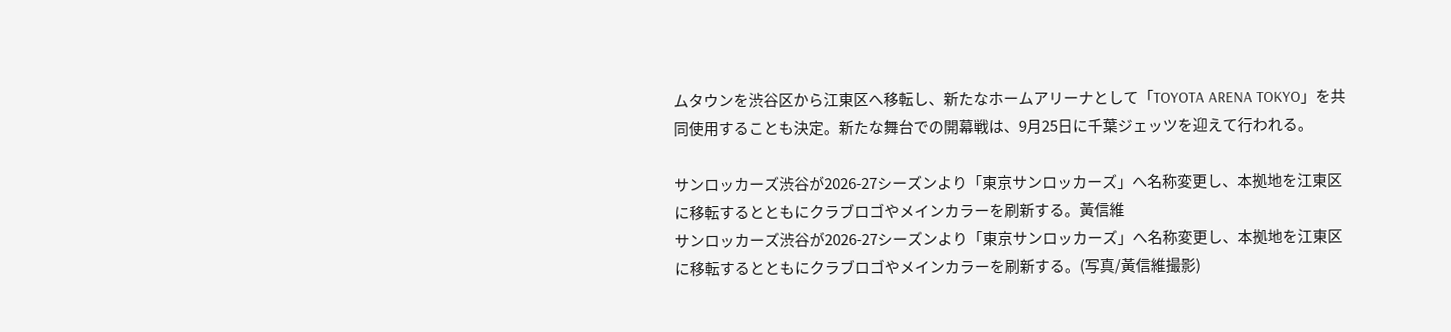ムタウンを渋谷区から江東区へ移転し、新たなホームアリーナとして「TOYOTA ARENA TOKYO」を共同使用することも決定。新たな舞台での開幕戦は、9月25日に千葉ジェッツを迎えて行われる。

サンロッカーズ渋谷が2026-27シーズンより「東京サンロッカーズ」へ名称変更し、本拠地を江東区に移転するとともにクラブロゴやメインカラーを刷新する。黃信維
サンロッカーズ渋谷が2026-27シーズンより「東京サンロッカーズ」へ名称変更し、本拠地を江東区に移転するとともにクラブロゴやメインカラーを刷新する。(写真/黃信維撮影)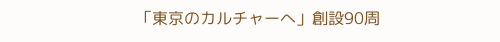「東京のカルチャーへ」創設90周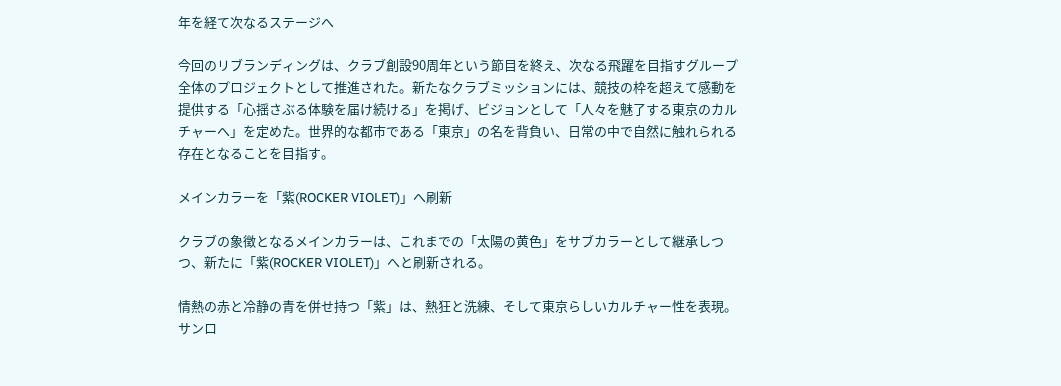年を経て次なるステージへ

今回のリブランディングは、クラブ創設90周年という節目を終え、次なる飛躍を目指すグループ全体のプロジェクトとして推進された。新たなクラブミッションには、競技の枠を超えて感動を提供する「心揺さぶる体験を届け続ける」を掲げ、ビジョンとして「人々を魅了する東京のカルチャーへ」を定めた。世界的な都市である「東京」の名を背負い、日常の中で自然に触れられる存在となることを目指す。

メインカラーを「紫(ROCKER VIOLET)」へ刷新

クラブの象徴となるメインカラーは、これまでの「太陽の黄色」をサブカラーとして継承しつつ、新たに「紫(ROCKER VIOLET)」へと刷新される。

情熱の赤と冷静の青を併せ持つ「紫」は、熱狂と洗練、そして東京らしいカルチャー性を表現。サンロ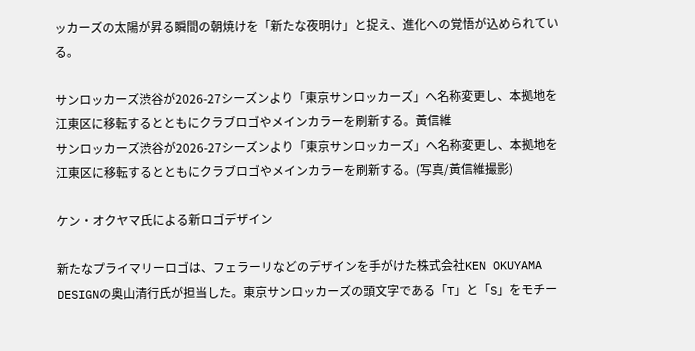ッカーズの太陽が昇る瞬間の朝焼けを「新たな夜明け」と捉え、進化への覚悟が込められている。

サンロッカーズ渋谷が2026-27シーズンより「東京サンロッカーズ」へ名称変更し、本拠地を江東区に移転するとともにクラブロゴやメインカラーを刷新する。黃信維
サンロッカーズ渋谷が2026-27シーズンより「東京サンロッカーズ」へ名称変更し、本拠地を江東区に移転するとともにクラブロゴやメインカラーを刷新する。(写真/黃信維撮影)

ケン・オクヤマ氏による新ロゴデザイン

新たなプライマリーロゴは、フェラーリなどのデザインを手がけた株式会社KEN OKUYAMA DESIGNの奥山清行氏が担当した。東京サンロッカーズの頭文字である「T」と「S」をモチー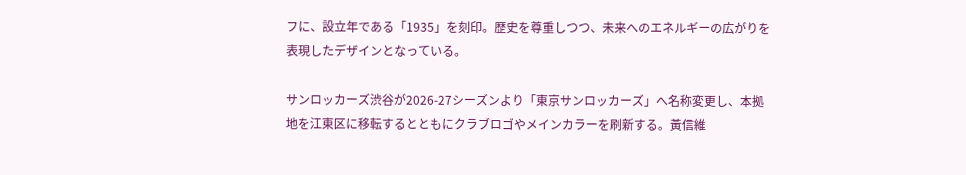フに、設立年である「1935」を刻印。歴史を尊重しつつ、未来へのエネルギーの広がりを表現したデザインとなっている。

サンロッカーズ渋谷が2026-27シーズンより「東京サンロッカーズ」へ名称変更し、本拠地を江東区に移転するとともにクラブロゴやメインカラーを刷新する。黃信維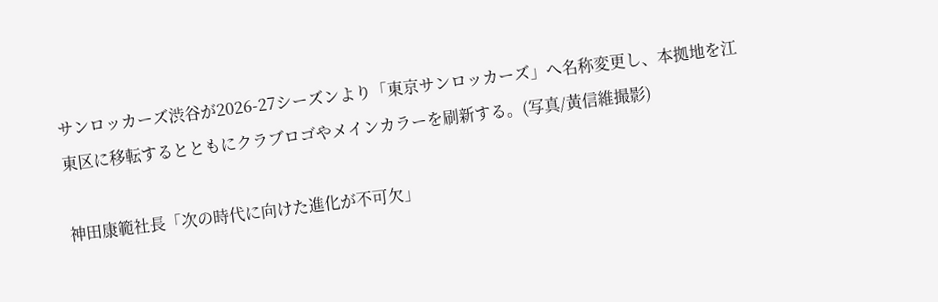サンロッカーズ渋谷が2026-27シーズンより「東京サンロッカーズ」へ名称変更し、本拠地を江東区に移転するとともにクラブロゴやメインカラーを刷新する。(写真/黃信維撮影)

神田康範社長「次の時代に向けた進化が不可欠」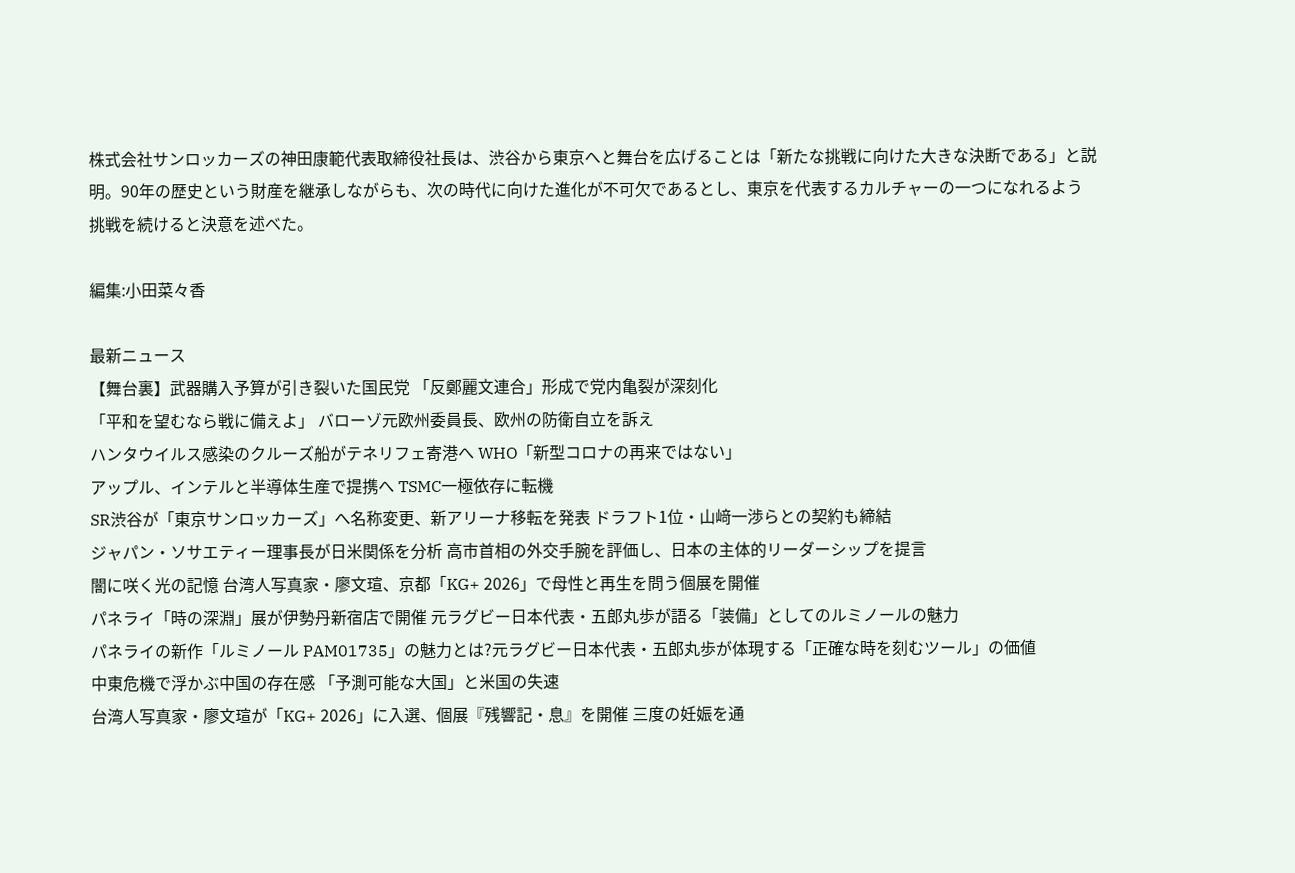株式会社サンロッカーズの神田康範代表取締役社長は、渋谷から東京へと舞台を広げることは「新たな挑戦に向けた大きな決断である」と説明。90年の歴史という財産を継承しながらも、次の時代に向けた進化が不可欠であるとし、東京を代表するカルチャーの一つになれるよう挑戦を続けると決意を述べた。

編集:小田菜々香

最新ニュース
【舞台裏】武器購入予算が引き裂いた国民党 「反鄭麗文連合」形成で党内亀裂が深刻化
「平和を望むなら戦に備えよ」 バローゾ元欧州委員長、欧州の防衛自立を訴え
ハンタウイルス感染のクルーズ船がテネリフェ寄港へ WHO「新型コロナの再来ではない」
アップル、インテルと半導体生産で提携へ TSMC一極依存に転機
SR渋谷が「東京サンロッカーズ」へ名称変更、新アリーナ移転を発表 ドラフト1位・山﨑一渉らとの契約も締結
ジャパン・ソサエティー理事長が日米関係を分析 高市首相の外交手腕を評価し、日本の主体的リーダーシップを提言
闇に咲く光の記憶 台湾人写真家・廖文瑄、京都「KG+ 2026」で母性と再生を問う個展を開催
パネライ「時の深淵」展が伊勢丹新宿店で開催 元ラグビー日本代表・五郎丸歩が語る「装備」としてのルミノールの魅力
パネライの新作「ルミノール PAM01735」の魅力とは?元ラグビー日本代表・五郎丸歩が体現する「正確な時を刻むツール」の価値
中東危機で浮かぶ中国の存在感 「予測可能な大国」と米国の失速
台湾人写真家・廖文瑄が「KG+ 2026」に入選、個展『残響記・息』を開催 三度の妊娠を通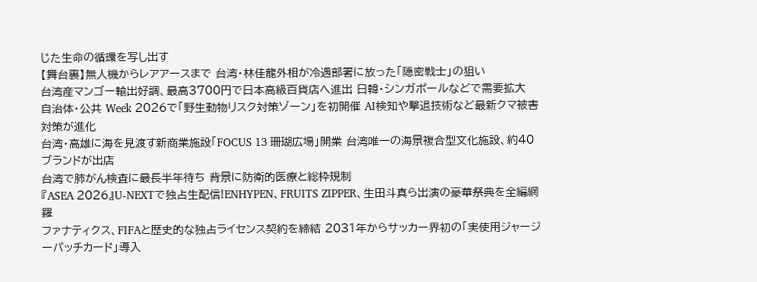じた生命の循環を写し出す
【舞台裏】無人機からレアアースまで 台湾・林佳龍外相が冷遇部署に放った「隠密戦士」の狙い
台湾産マンゴー輸出好調、最高3700円で日本高級百貨店へ進出 日韓・シンガポールなどで需要拡大
自治体・公共 Week 2026で「野生動物リスク対策ゾーン」を初開催 AI検知や撃退技術など最新クマ被害対策が進化
台湾・高雄に海を見渡す新商業施設「FOCUS 13 珊瑚広場」開業 台湾唯一の海景複合型文化施設、約40ブランドが出店
台湾で肺がん検査に最長半年待ち 背景に防衛的医療と総枠規制
『ASEA 2026』U-NEXTで独占生配信!ENHYPEN、FRUITS ZIPPER、生田斗真ら出演の豪華祭典を全編網羅
ファナティクス、FIFAと歴史的な独占ライセンス契約を締結 2031年からサッカー界初の「実使用ジャージーパッチカード」導入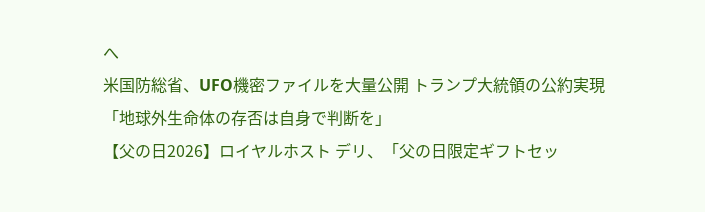へ
米国防総省、UFO機密ファイルを大量公開 トランプ大統領の公約実現「地球外生命体の存否は自身で判断を」
【父の日2026】ロイヤルホスト デリ、「父の日限定ギフトセッ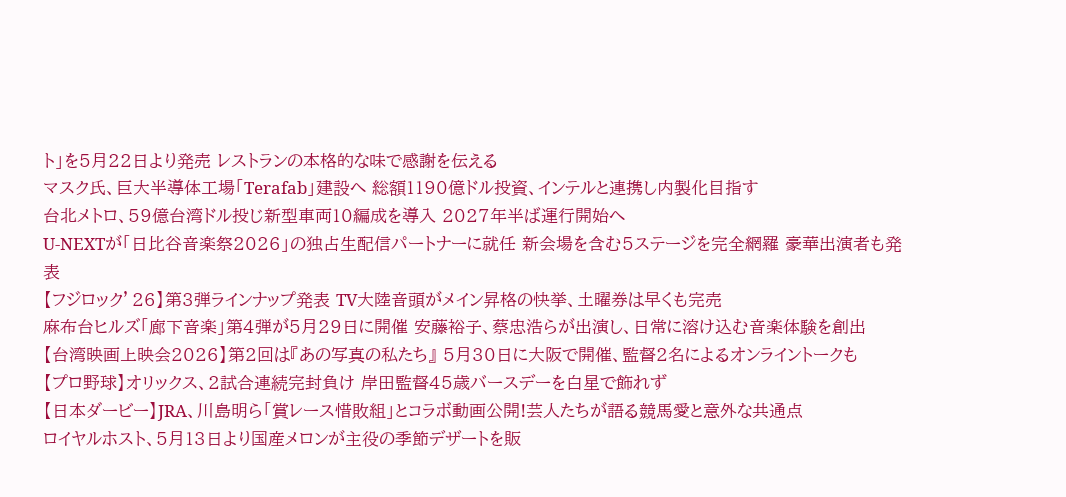ト」を5月22日より発売 レストランの本格的な味で感謝を伝える
マスク氏、巨大半導体工場「Terafab」建設へ 総額1190億ドル投資、インテルと連携し内製化目指す
台北メトロ、59億台湾ドル投じ新型車両10編成を導入 2027年半ば運行開始へ
U-NEXTが「日比谷音楽祭2026」の独占生配信パートナーに就任 新会場を含む5ステージを完全網羅 豪華出演者も発表
【フジロック’26】第3弾ラインナップ発表 TV大陸音頭がメイン昇格の快挙、土曜券は早くも完売
麻布台ヒルズ「廊下音楽」第4弾が5月29日に開催 安藤裕子、蔡忠浩らが出演し、日常に溶け込む音楽体験を創出
【台湾映画上映会2026】第2回は『あの写真の私たち』 5月30日に大阪で開催、監督2名によるオンライントークも
【プロ野球】オリックス、2試合連続完封負け 岸田監督45歳バースデーを白星で飾れず
【日本ダービー】JRA、川島明ら「賞レース惜敗組」とコラボ動画公開!芸人たちが語る競馬愛と意外な共通点
ロイヤルホスト、5月13日より国産メロンが主役の季節デザートを販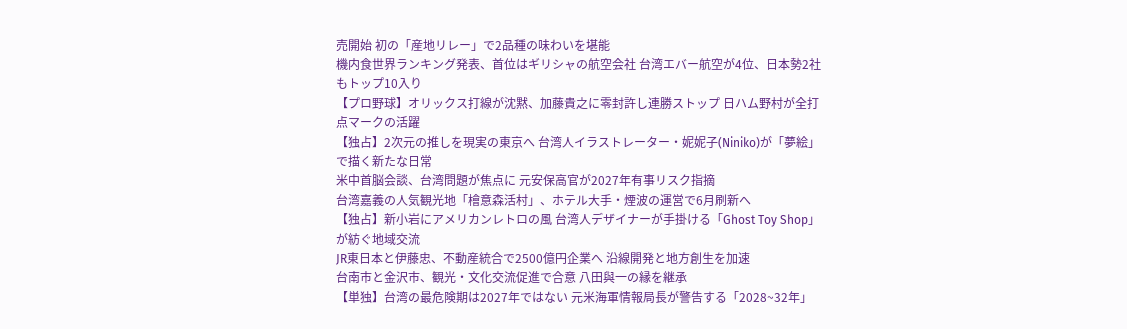売開始 初の「産地リレー」で2品種の味わいを堪能
機内食世界ランキング発表、首位はギリシャの航空会社 台湾エバー航空が4位、日本勢2社もトップ10入り
【プロ野球】オリックス打線が沈黙、加藤貴之に零封許し連勝ストップ 日ハム野村が全打点マークの活躍
【独占】2次元の推しを現実の東京へ 台湾人イラストレーター・妮妮子(Niniko)が「夢絵」で描く新たな日常
米中首脳会談、台湾問題が焦点に 元安保高官が2027年有事リスク指摘
台湾嘉義の人気観光地「檜意森活村」、ホテル大手・煙波の運営で6月刷新へ
【独占】新小岩にアメリカンレトロの風 台湾人デザイナーが手掛ける「Ghost Toy Shop」が紡ぐ地域交流
JR東日本と伊藤忠、不動産統合で2500億円企業へ 沿線開発と地方創生を加速
台南市と金沢市、観光・文化交流促進で合意 八田與一の縁を継承
【単独】台湾の最危険期は2027年ではない 元米海軍情報局長が警告する「2028~32年」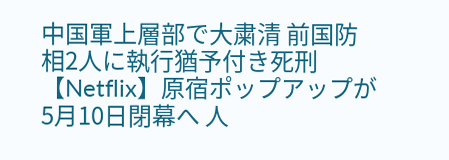中国軍上層部で大粛清 前国防相2人に執行猶予付き死刑
【Netflix】原宿ポップアップが5月10日閉幕へ 人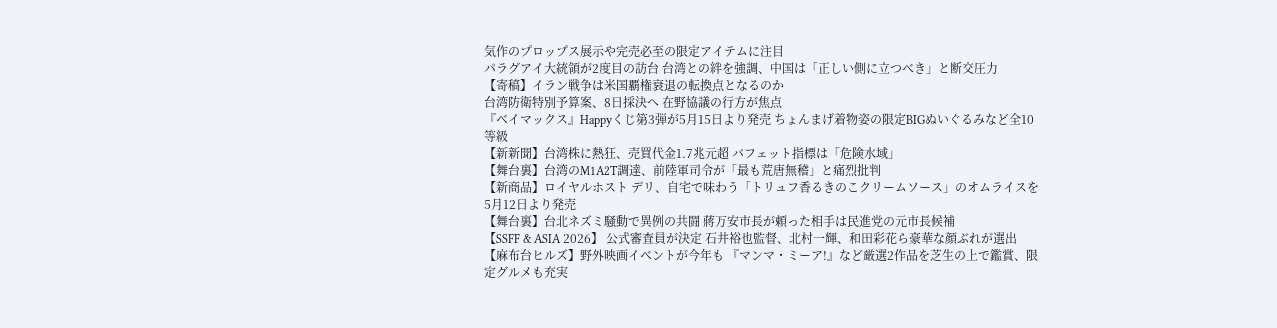気作のプロップス展示や完売必至の限定アイテムに注目
パラグアイ大統領が2度目の訪台 台湾との絆を強調、中国は「正しい側に立つべき」と断交圧力
【寄稿】イラン戦争は米国覇権衰退の転換点となるのか
台湾防衛特別予算案、8日採決へ 在野協議の行方が焦点
『ベイマックス』Happyくじ第3弾が5月15日より発売 ちょんまげ着物姿の限定BIGぬいぐるみなど全10等級
【新新聞】台湾株に熱狂、売買代金1.7兆元超 バフェット指標は「危険水域」
【舞台裏】台湾のM1A2T調達、前陸軍司令が「最も荒唐無稽」と痛烈批判
【新商品】ロイヤルホスト デリ、自宅で味わう「トリュフ香るきのこクリームソース」のオムライスを5月12日より発売
【舞台裏】台北ネズミ騒動で異例の共闘 蔣万安市長が頼った相手は民進党の元市長候補
【SSFF & ASIA 2026】 公式審査員が決定 石井裕也監督、北村一輝、和田彩花ら豪華な顔ぶれが選出
【麻布台ヒルズ】野外映画イベントが今年も 『マンマ・ミーア!』など厳選2作品を芝生の上で鑑賞、限定グルメも充実